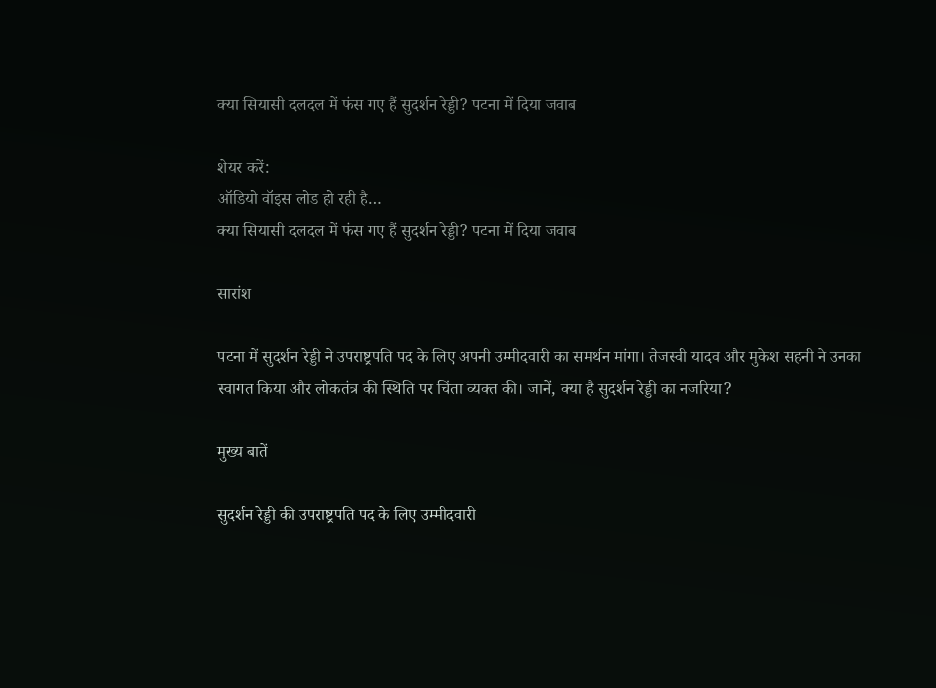क्या सियासी दलदल में फंस गए हैं सुदर्शन रेड्डी? पटना में दिया जवाब

शेयर करें:
ऑडियो वॉइस लोड हो रही है…
क्या सियासी दलदल में फंस गए हैं सुदर्शन रेड्डी? पटना में दिया जवाब

सारांश

पटना में सुदर्शन रेड्डी ने उपराष्ट्रपति पद के लिए अपनी उम्मीदवारी का समर्थन मांगा। तेजस्वी यादव और मुकेश सहनी ने उनका स्वागत किया और लोकतंत्र की स्थिति पर चिंता व्यक्त की। जानें, क्या है सुदर्शन रेड्डी का नजरिया?

मुख्य बातें

सुदर्शन रेड्डी की उपराष्ट्रपति पद के लिए उम्मीदवारी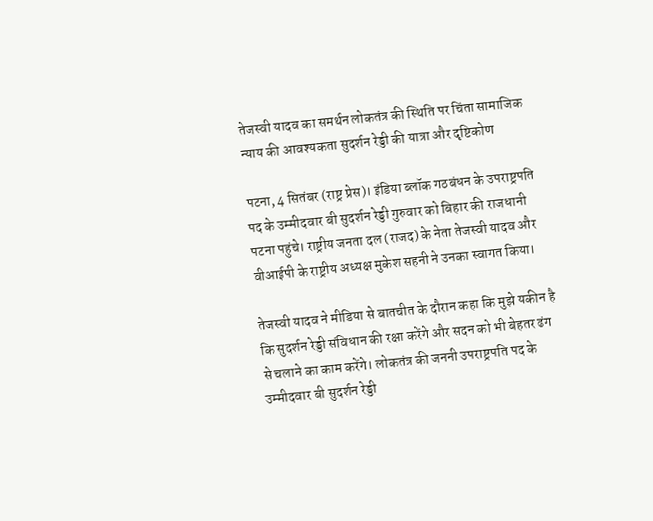तेजस्वी यादव का समर्थन लोकतंत्र की स्थिति पर चिंता सामाजिक न्याय की आवश्यकता सुदर्शन रेड्डी की यात्रा और दृष्टिकोण

पटना, 4 सितंबर (राष्ट्र प्रेस)। इंडिया ब्लॉक गठबंधन के उपराष्ट्रपति पद के उम्मीदवार बी सुदर्शन रेड्डी गुरुवार को बिहार की राजधानी पटना पहुंचे। राष्ट्रीय जनता दल (राजद) के नेता तेजस्वी यादव और वीआईपी के राष्ट्रीय अध्यक्ष मुकेश सहनी ने उनका स्वागत किया।

तेजस्वी यादव ने मीडिया से बातचीत के दौरान कहा कि मुझे यकीन है कि सुदर्शन रेड्डी संविधान की रक्षा करेंगे और सदन को भी बेहतर ढंग से चलाने का काम करेंगे। लोकतंत्र की जननी उपराष्ट्रपति पद के उम्मीदवार बी सुदर्शन रेड्डी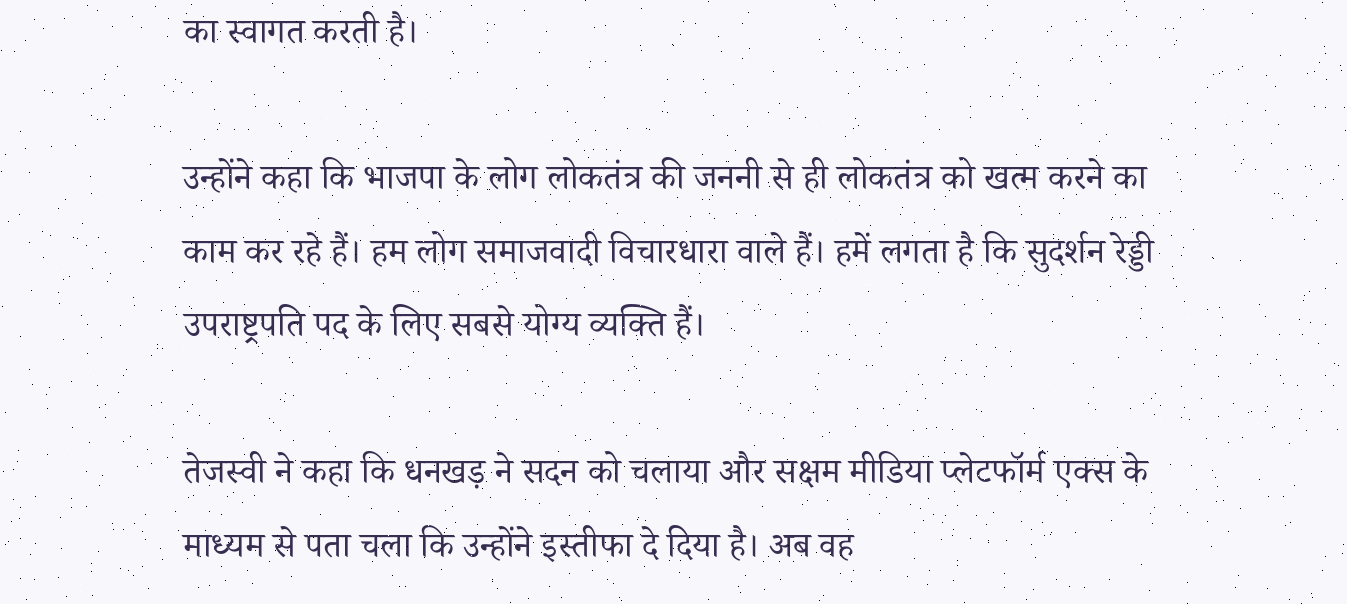का स्वागत करती है।

उन्होंने कहा कि भाजपा के लोग लोकतंत्र की जननी से ही लोकतंत्र को खत्म करने का काम कर रहे हैं। हम लोग समाजवादी विचारधारा वाले हैं। हमें लगता है कि सुदर्शन रेड्डी उपराष्ट्रपति पद के लिए सबसे योग्य व्यक्ति हैं।

तेजस्वी ने कहा कि धनखड़ ने सदन को चलाया और सक्षम मीडिया प्लेटफॉर्म एक्स के माध्यम से पता चला कि उन्होंने इस्तीफा दे दिया है। अब वह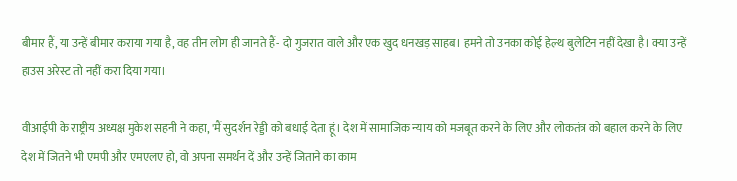बीमार हैं, या उन्हें बीमार कराया गया है, वह तीन लोग ही जानते हैं- दो गुजरात वाले और एक खुद धनखड़ साहब। हमने तो उनका कोई हेल्थ बुलेटिन नहीं देखा है। क्या उन्हें हाउस अरेस्ट तो नहीं करा दिया गया।

वीआईपी के राष्ट्रीय अध्यक्ष मुकेश सहनी ने कहा, 'मैं सुदर्शन रेड्डी को बधाई देता हूं। देश में सामाजिक न्याय को मजबूत करने के लिए और लोकतंत्र को बहाल करने के लिए देश में जितने भी एमपी और एमएलए हो, वो अपना समर्थन दें और उन्हें जिताने का काम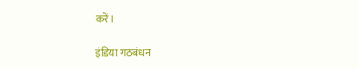करें।

इंडिया गठबंधन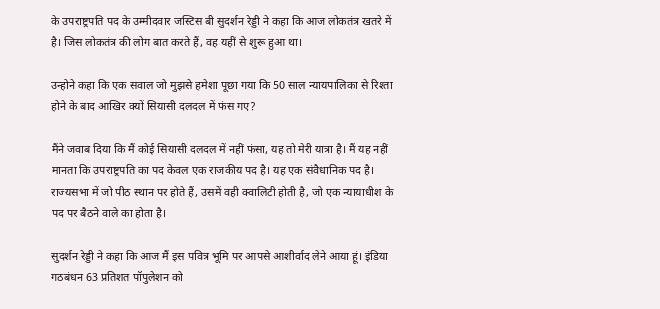के उपराष्ट्रपति पद के उम्मीदवार जस्टिस बी सुदर्शन रेड्डी ने कहा कि आज लोकतंत्र खतरे में है। जिस लोकतंत्र की लोग बात करते हैं, वह यहीं से शुरू हुआ था।

उन्होने कहा कि एक सवाल जो मुझसे हमेशा पूछा गया कि 50 साल न्यायपालिका से रिश्ता होने के बाद आखिर क्यों सियासी दलदल में फंस गए?

मैंने जवाब दिया कि मैं कोई सियासी दलदल में नहीं फंसा, यह तो मेरी यात्रा है। मैं यह नहीं मानता कि उपराष्ट्रपति का पद केवल एक राजकीय पद है। यह एक संवैधानिक पद है। राज्यसभा में जो पीठ स्थान पर होते हैं, उसमें वही क्वालिटी होती है, जो एक न्यायाधीश के पद पर बैठने वाले का होता है।

सुदर्शन रेड्डी ने कहा कि आज मैं इस पवित्र भूमि पर आपसे आशीर्वाद लेने आया हूं। इंडिया गठबंधन 63 प्रतिशत पॉपुलेशन को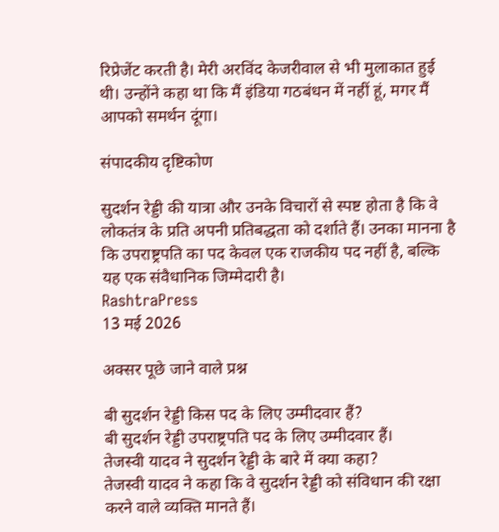रिप्रेजेंट करती है। मेरी अरविंद केजरीवाल से भी मुलाकात हुई थी। उन्होंने कहा था कि मैं इंडिया गठबंधन में नहीं हूं, मगर मैं आपको समर्थन दूंगा।

संपादकीय दृष्टिकोण

सुदर्शन रेड्डी की यात्रा और उनके विचारों से स्पष्ट होता है कि वे लोकतंत्र के प्रति अपनी प्रतिबद्धता को दर्शाते हैं। उनका मानना है कि उपराष्ट्रपति का पद केवल एक राजकीय पद नहीं है, बल्कि यह एक संवैधानिक जिम्मेदारी है।
RashtraPress
13 मई 2026

अक्सर पूछे जाने वाले प्रश्न

बी सुदर्शन रेड्डी किस पद के लिए उम्मीदवार हैं?
बी सुदर्शन रेड्डी उपराष्ट्रपति पद के लिए उम्मीदवार हैं।
तेजस्वी यादव ने सुदर्शन रेड्डी के बारे में क्या कहा?
तेजस्वी यादव ने कहा कि वे सुदर्शन रेड्डी को संविधान की रक्षा करने वाले व्यक्ति मानते हैं।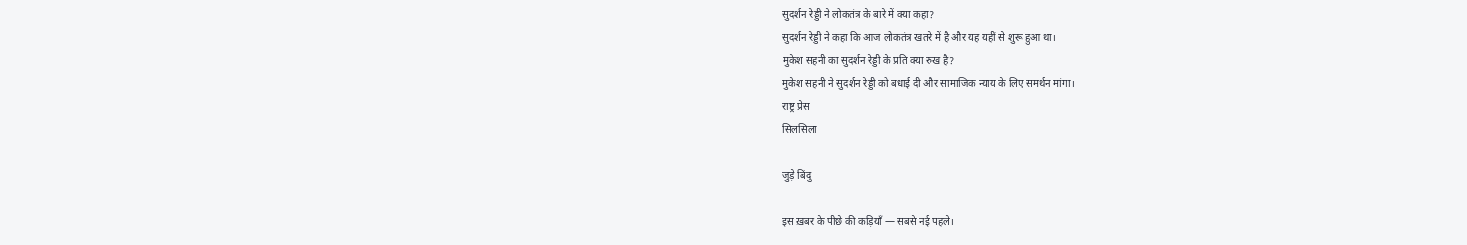सुदर्शन रेड्डी ने लोकतंत्र के बारे में क्या कहा?
सुदर्शन रेड्डी ने कहा कि आज लोकतंत्र खतरे में है और यह यहीं से शुरू हुआ था।
मुकेश सहनी का सुदर्शन रेड्डी के प्रति क्या रुख है?
मुकेश सहनी ने सुदर्शन रेड्डी को बधाई दी और सामाजिक न्याय के लिए समर्थन मांगा।
राष्ट्र प्रेस
सिलसिला

जुड़े बिंदु

इस ख़बर के पीछे की कड़ियाँ — सबसे नई पहले।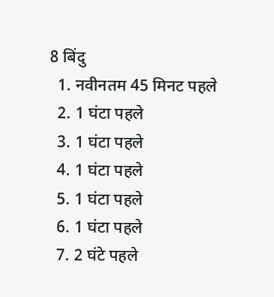8 बिंदु
  1. नवीनतम 45 मिनट पहले
  2. 1 घंटा पहले
  3. 1 घंटा पहले
  4. 1 घंटा पहले
  5. 1 घंटा पहले
  6. 1 घंटा पहले
  7. 2 घंटे पहले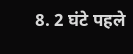8. 2 घंटे पहले